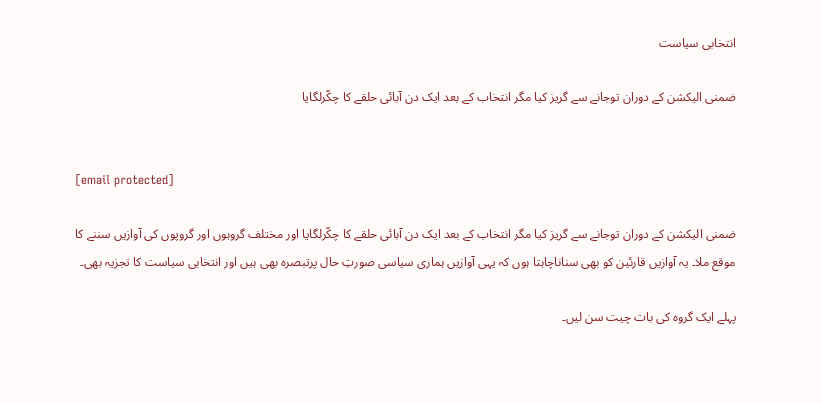انتخابی سیاست

ضمنی الیکشن کے دوران توجانے سے گریز کیا مگر انتخاب کے بعد ایک دن آبائی حلقے کا چکّرلگایا


[email protected]

ضمنی الیکشن کے دوران توجانے سے گریز کیا مگر انتخاب کے بعد ایک دن آبائی حلقے کا چکّرلگایا اور مختلف گروہوں اور گروپوں کی آوازیں سننے کا موقع ملا۔ یہ آوازیں قارئین کو بھی سناناچاہتا ہوں کہ یہی آوازیں ہماری سیاسی صورتِ حال پرتبصرہ بھی ہیں اور انتخابی سیاست کا تجزیہ بھی۔

پہلے ایک گروہ کی بات چیت سن لیں۔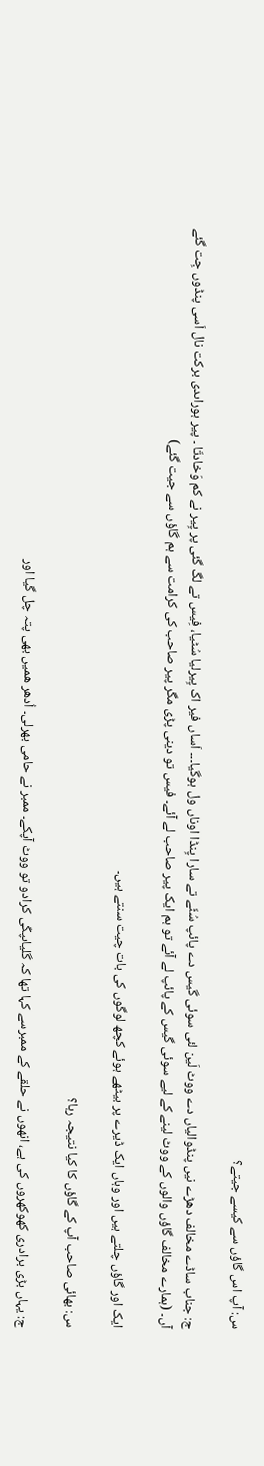س: آپ اس گاؤں سے کیسے جیتے؟

ج: جناب ساڈے مخالف دھڑے نیں پنڈوالیاں دے ووٹ لَین لئی سوئی گیس دے پائپ سُٹّے تے سارا پِنڈا اوناں ول ہوگیا۔۔۔ اَساں فیر اک پِیرلیا سُٹیا، فِیس تے لگ گئی پر پِیر نے کم وَخادتّا ۔ پیر ہوراںدی برکت نال اَسی پنڈوں جِت گئے آں۔ (ہمارے مخالف گاؤں والوں کے ووٹ لینے کے لیے سوئی گیس کے پائپ لے آئے تو ہم ایک پیر صاحب لے آئے۔ فیس تو دینی پڑی مگر پیر صاحب کی کرامت سے ہم گاؤں سے جیت گئے)

ایک اور گاؤں چلتے ہیں اور وہاں ایک ڈیرے پر بیٹھے ہوئے کچھ لوگوں کی بات چیت سنتے ہیں۔

س: بھائی صاحب آپ کے گاؤں کا کیا نتیجہ رہا؟

ج: یہاں بڑی برادری کھوکھروں کی ہے، انھوں نے حلقے کے ممبرسے کہا تھا کہ گلیاںپکّی کرادو تو ووٹ آپکے۔ ممبر نے حامی بھرلی۔ اُدھر ھمیں بھی پتہ چل گیا اور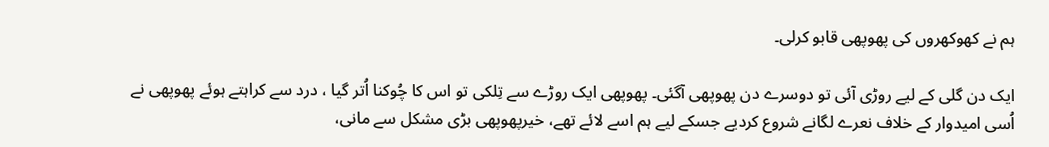ہم نے کھوکھروں کی پھوپھی قابو کرلی۔

ایک دن گلی کے لیے روڑی آئی تو دوسرے دن پھوپھی آگئی۔ پھوپھی ایک روڑے سے تِلکی تو اس کا چُوکنا اُتر گیا ، درد سے کراہتے ہوئے پھوپھی نے اُسی امیدوار کے خلاف نعرے لگانے شروع کردیے جسکے لیے ہم اسے لائے تھے، خیرپھوپھی بڑی مشکل سے مانی،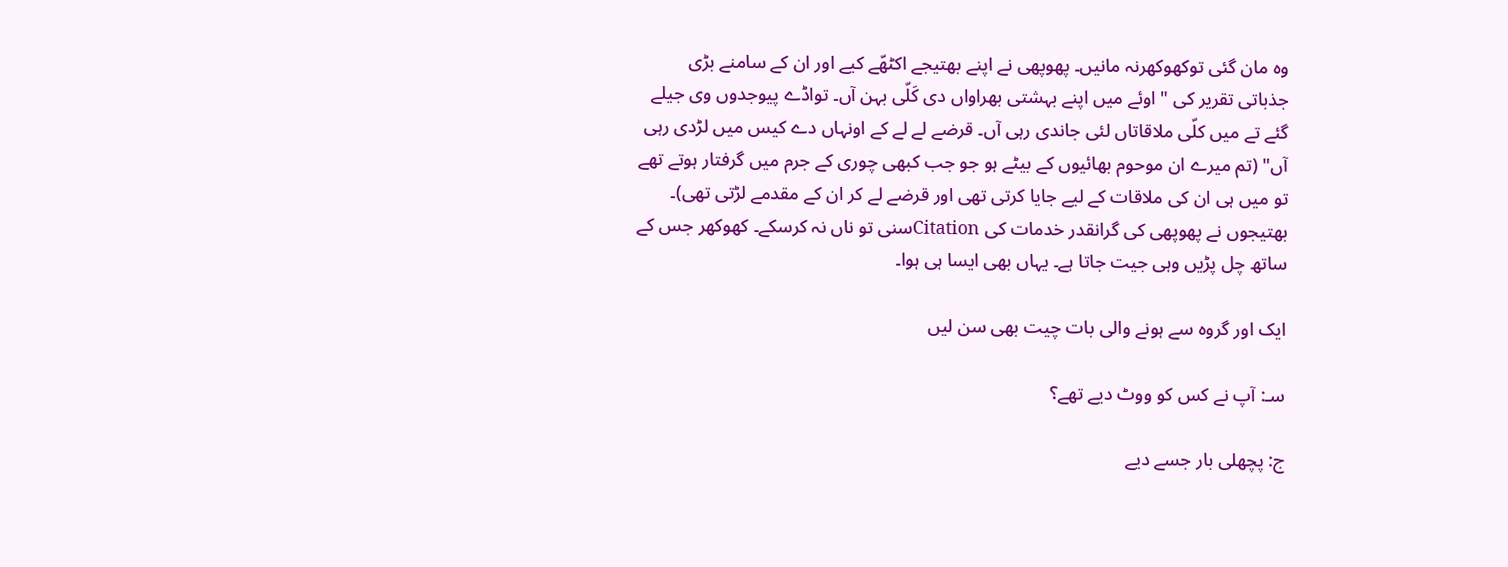وہ مان گئی توکھوکھرنہ مانیں۔ پھوپھی نے اپنے بھتیجے اکٹھّے کیے اور ان کے سامنے بڑی جذباتی تقریر کی " اوئے میں اپنے بہشتی بھراواں دی کَلّی بہن آں۔ تواڈے پیوجدوں وی جیلے گئے تے میں کلّی ملاقاتاں لئی جاندی رہی آں۔ قرضے لے لے کے اونہاں دے کیس میں لڑدی رہی آں" (تم میرے ان موحوم بھائیوں کے بیٹے ہو جو جب کبھی چوری کے جرم میں گرفتار ہوتے تھے تو میں ہی ان کی ملاقات کے لیے جایا کرتی تھی اور قرضے لے کر ان کے مقدمے لڑتی تھی)۔ بھتیجوں نے پھوپھی کی گرانقدر خدمات کی Citationسنی تو ناں نہ کرسکے۔ کھوکھر جس کے ساتھ چل پڑیں وہی جیت جاتا ہے۔ یہاں بھی ایسا ہی ہوا۔

ایک اور گروہ سے ہونے والی بات چیت بھی سن لیں

سـ: آپ نے کس کو ووٹ دیے تھے؟

ج: پچھلی بار جسے دیے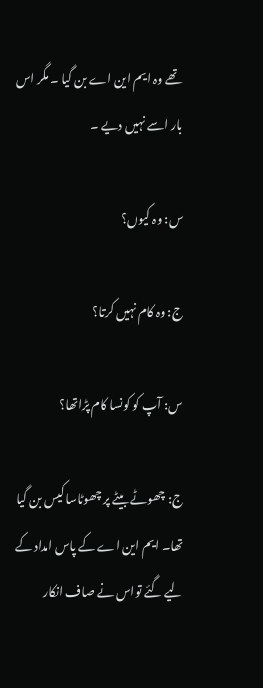تھے وہ ایم این اے بن گیا ۔ مگر اس بار اسے نہیں دیے ۔

س: وہ کیوں؟

ج: وہ کام نہیں کرتا؟

س: آپ کو کونسا کام پڑاتھا؟

ج: چھوٹے بیٹے پر چھوٹاسا کیس بن گیا تھا۔ ایم این اے کے پاس امداد کے لیے گئے تواس نے صاف انکار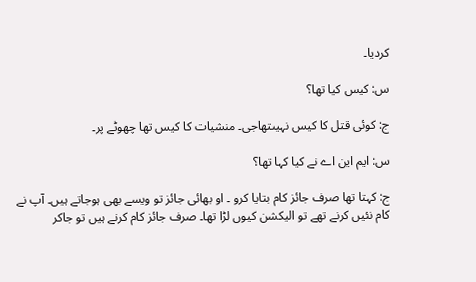کردیا۔

س: کیس کیا تھا؟

ج: کوئی قتل کا کیس نہیںتھاجی۔ منشیات کا کیس تھا چھوٹے پر۔

س: ایم این اے نے کیا کہا تھا؟

ج: کہتا تھا صرف جائز کام بتایا کرو ۔ او بھائی جائز تو ویسے بھی ہوجاتے ہیں۔ آپ نے کام نئیں کرنے تھے تو الیکشن کیوں لڑا تھا۔ صرف جائز کام کرنے ہیں تو جاکر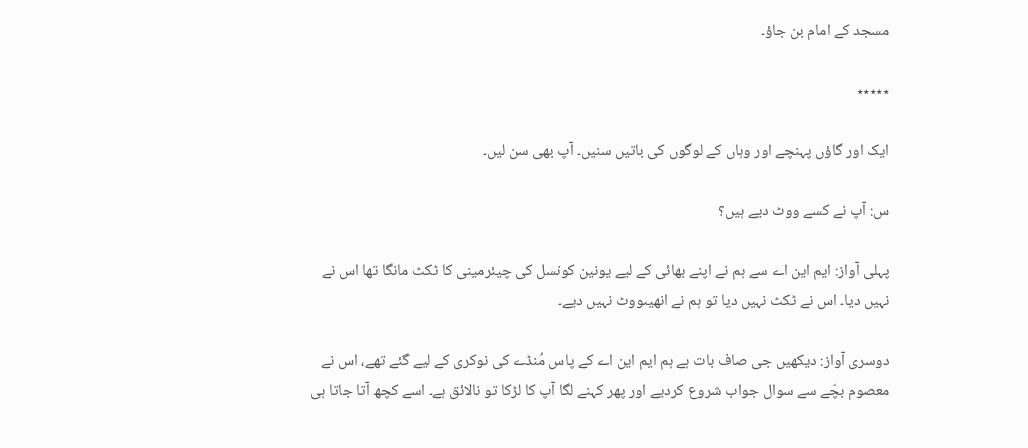مسجد کے امام بن جاؤ۔

٭٭٭٭٭

ایک اور گاؤں پہنچے اور وہاں کے لوگوں کی باتیں سنیں۔ آپ بھی سن لیں۔

س: آپ نے کسے ووٹ دیے ہیں؟

پہلی آواز: ایم این اے سے ہم نے اپنے بھائی کے لیے یونین کونسل کی چیئرمینی کا ٹکٹ مانگا تھا اس نے نہیں دیا۔ اس نے ٹکٹ نہیں دیا تو ہم نے انھیںووٹ نہیں دیے۔

دوسری آواز: دیکھیں جی صاف بات ہے ہم ایم این اے کے پاس مُنڈے کی نوکری کے لیے گئے تھے، اس نے معصوم بچّے سے سوال جواب شروع کردیے اور پھر کہنے لگا آپ کا لڑکا تو نالائق ہے۔ اسے کچھ آتا جاتا ہی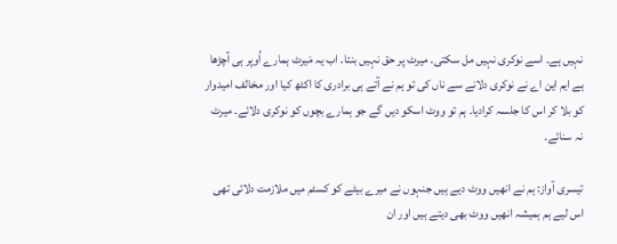نہیں ہے۔ اسے نوکری نہیں مل سکتی۔ میرٹ پر حق نہیں بنتا۔ اب یہ مَیرٹ ہمارے اُوپر ہی آچڑھا ہے ایم این اے نے نوکری دلانے سے ناں کی تو ہم نے آتے ہی برادری کا اکٹھ کیا اور مخالف امیدوار کو بلا کر اس کا جلسہ کرادیا۔ ہم تو ووٹ اسکو دیں گے جو ہمارے بچوں کو نوکری دلائے۔ میرٹ نہ سنائے۔

تیسری آواز: ہم نے انھیں ووٹ دیے ہیں جنہوں نے میرے بیٹے کو کسٹم میں ملازمت دلائی تھی اس لیے ہم ہمیشہ انھیں ووٹ بھی دیتے ہیں اور ان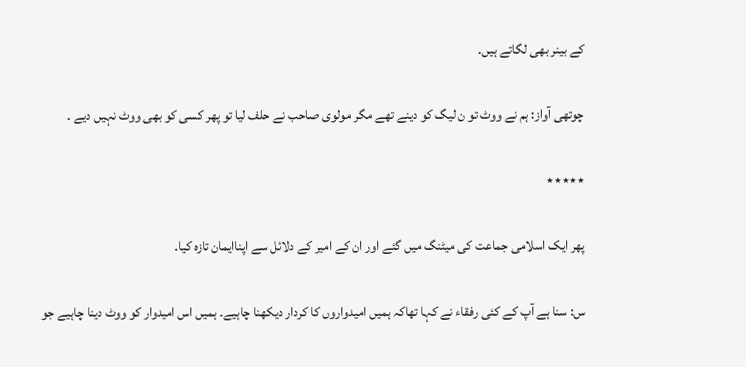کے بینر بھی لگاتے ہیں۔

چوتھی آواز: ہم نے ووٹ تو ن لیگ کو دینے تھے مگر مولوی صاحب نے حلف لیا تو پھر کسی کو بھی ووٹ نہیں دیے ۔

٭٭٭٭٭

پھر ایک اسلامی جماعت کی میٹنگ میں گئے اور ان کے امیر کے دلائل سے اپناایمان تازہ کیا۔

س: سنا ہے آپ کے کئی رفقاء نے کہا تھاکہ ہمیں امیدواروں کا کردار دیکھنا چاہیے۔ ہمیں اس امیدوار کو ووٹ دینا چاہیے جو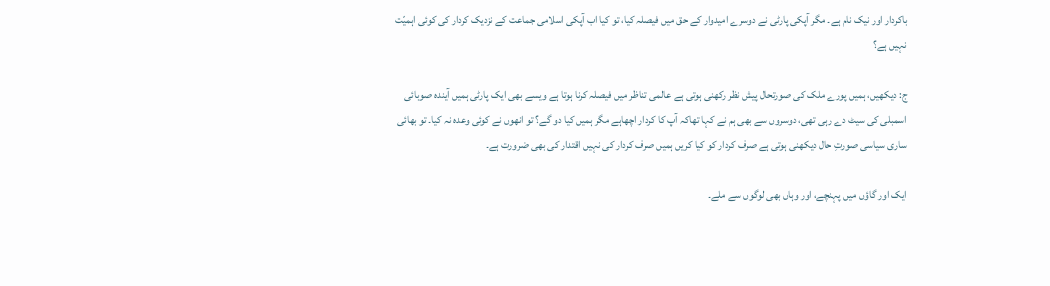باکردار اور نیک نام ہے۔ مگر آپکی پارٹی نے دوسرے امیدوار کے حق میں فیصلہ کیا، تو کیا اب آپکی اسلامی جماعت کے نزدیک کردار کی کوئی اہمیّت نہیں ہے؟

ج: دیکھیں، ہمیں پورے ملک کی صورتحال پیش نظر رکھنی ہوتی ہے عالمی تناظر میں فیصلہ کرنا ہوتا ہے ویسے بھی ایک پارٹی ہمیں آیندہ صوبائی اسمبلی کی سیٹ دے رہی تھی، دوسروں سے بھی ہم نے کہا تھاکہ آپ کا کردار اچھاہے مگر ہمیں کیا دو گے؟ تو انھوں نے کوئی وعدہ نہ کیا۔ تو بھائی ساری سیاسی صورتِ حال دیکھنی ہوتی ہے صرف کردار کو کیا کریں ہمیں صرف کردار کی نہیں اقتدار کی بھی ضرورت ہے۔

ایک اور گاؤں میں پہنچے، اور وہاں بھی لوگوں سے ملے۔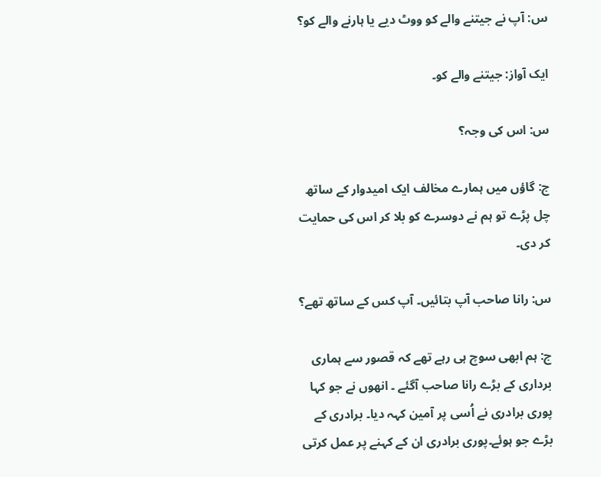س: آپ نے جیتنے والے کو ووٹ دیے یا ہارنے والے کو؟

ایک آواز: جیتنے والے کو۔

س: اس کی وجہ؟

ج: گاؤں میں ہمارے مخالف ایک امیدوار کے ساتھ چل پڑے تو ہم نے دوسرے کو بلا کر اس کی حمایت کر دی۔

س: رانا صاحب آپ بتائیں۔ آپ کس کے ساتھ تھے؟

ج: ہم ابھی سوچ ہی رہے تھے کہ قصور سے ہماری برداری کے بڑے رانا صاحب آگئے ۔ انھوں نے جو کہا پوری برادری نے اُسی پر آمین کہہ دیا۔ برادری کے بڑے جو ہوئے۔پوری برادری ان کے کہنے پر عمل کرتی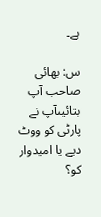ہے۔

س: بھائی صاحب آپ بتائیںآپ نے پارٹی کو ووٹ دیے یا امیدوار کو؟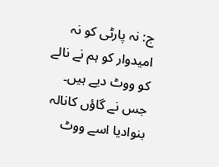ج: نہ پارٹی کو نہ امیدوار کو ہم نے نالے کو ووٹ دیے ہیں۔ جس نے گاؤں کانالہ بنوادیا اسے ووٹ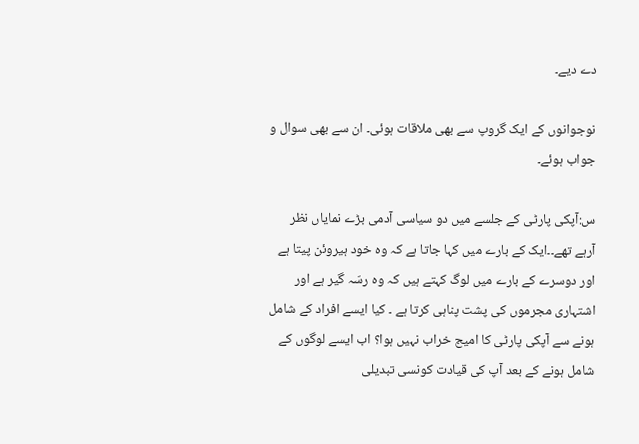دے دیے۔

نوجوانوں کے ایک گروپ سے بھی ملاقات ہوئی۔ ان سے بھی سوال و جواب ہوئے۔

س:آپکی پارٹی کے جلسے میں دو سیاسی آدمی بڑے نمایاں نظر آرہے تھے۔۔ایک کے بارے میں کہا جاتا ہے کہ وہ خود ہیروئن پیتا ہے اور دوسرے کے بارے میں لوگ کہتے ہیں کہ وہ رسّہ گیر ہے اور اشتہاری مجرموں کی پشت پناہی کرتا ہے ۔ کیا ایسے افراد کے شامل ہونے سے آپکی پارٹی کا امیج خراب نہیں ہوا؟ اب ایسے لوگوں کے شامل ہونے کے بعد آپ کی قیادت کونسی تبدیلی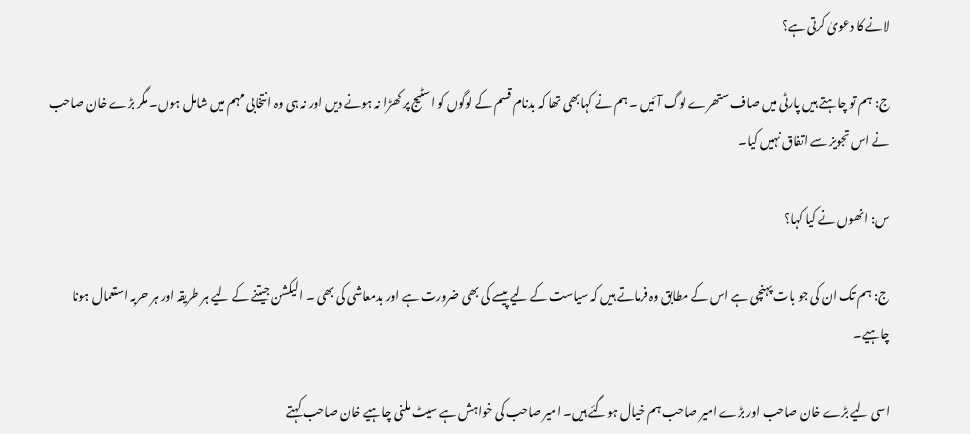لانے کا دعویٰ کرتی ہے؟

ج: ہم تو چاہتے ہیں پارٹی میں صاف ستھرے لوگ آئیں ۔ ہم نے کہابھی تھا کہ بدنام قسم کے لوگوں کو اسٹیج پر کھڑا نہ ہونے دیں اور نہ ہی وہ انتخابی مہم میں شامل ہوں۔ مگر بڑے خان صاحب نے اس تجویز سے اتفاق نہیں کیا۔

س: انھوں نے کیا کہا؟

ج: ہم تک ان کی جو بات پہنچی ہے اس کے مطابق وہ فرماتے ہیں کہ سیاست کے لیے پیسے کی بھی ضرورت ہے اور بدمعاشی کی بھی ۔ الیکشن جیتنے کے لیے ہر طریقہ اور ہر حربہ استعمال ہونا چاہیے۔

اسی لیے بڑے خان صاحب اور بڑے امیر صاحب ہم خیال ہوگئے ہیں۔ امیر صاحب کی خواہش ہے سیٹ ملنی چاہیے خان صاحب کہتے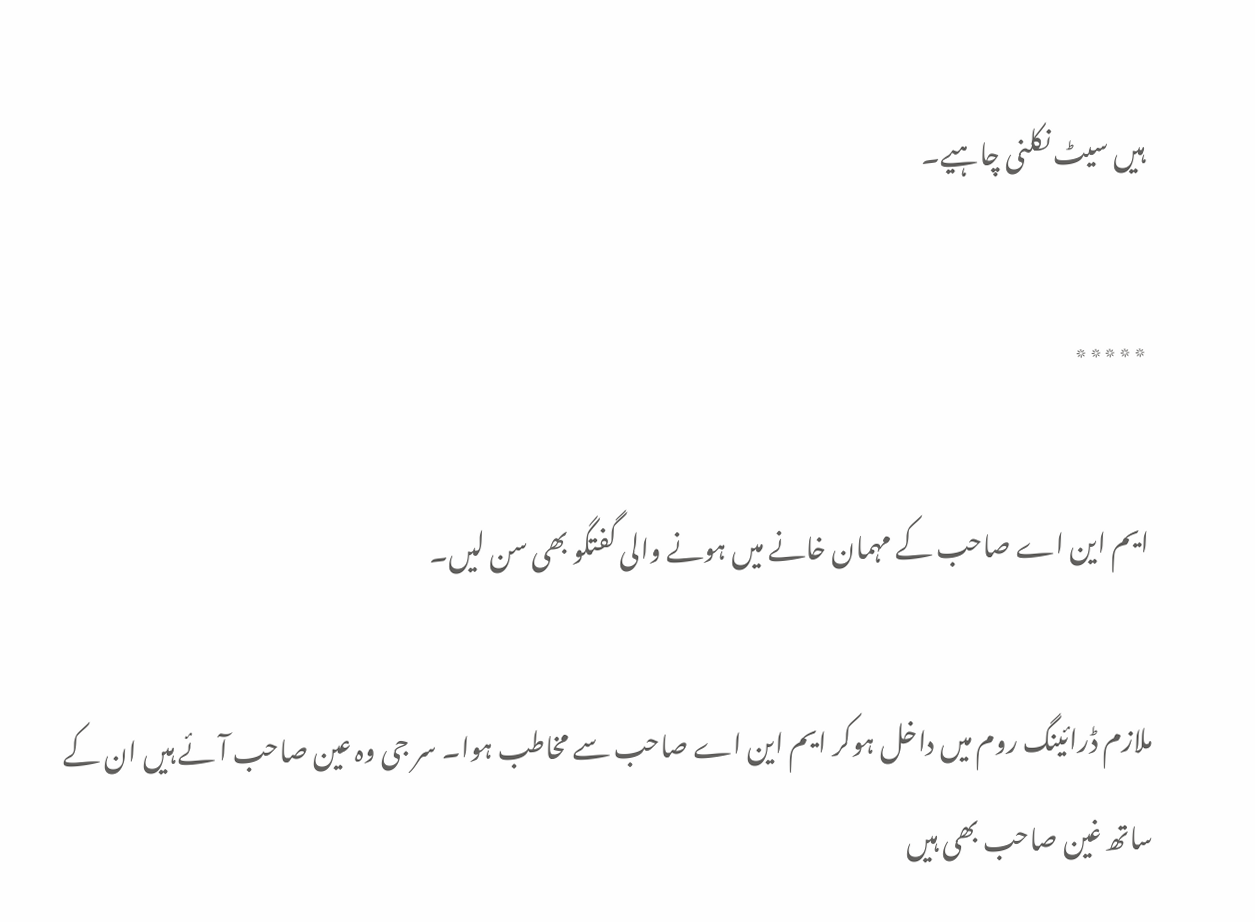ہیں سیٹ نکلنی چاہیے۔

٭٭٭٭٭

ایم این اے صاحب کے مہمان خانے میں ہونے والی گفتگو بھی سن لیں۔

ملازم ڈرائینگ روم میں داخل ہوکر ایم این اے صاحب سے مخاطب ہوا۔ سر جی وہ عین صاحب آئے ہیں ان کے ساتھ غین صاحب بھی ہیں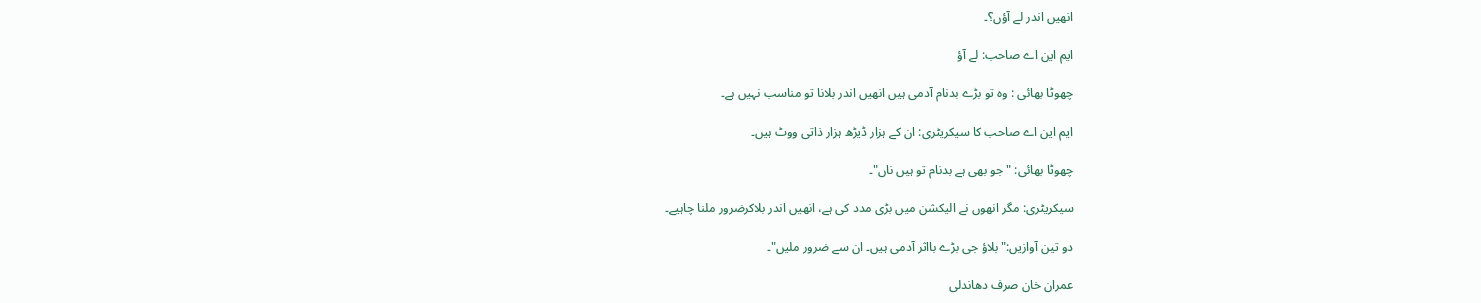انھیں اندر لے آؤں؟۔

ایم این اے صاحب: لے آؤ

چھوٹا بھائی : وہ تو بڑے بدنام آدمی ہیں انھیں اندر بلانا تو مناسب نہیں ہے۔

ایم این اے صاحب کا سیکریٹری: ان کے ہزار ڈیڑھ ہزار ذاتی ووٹ ہیں۔

چھوٹا بھائی: "جو بھی ہے بدنام تو ہیں ناں"۔

سیکریٹری: مگر انھوں نے الیکشن میں بڑی مدد کی ہے، انھیں اندر بلاکرضرور ملنا چاہیے۔

دو تین آوازیں:" بلاؤ جی بڑے بااثر آدمی ہیں۔ ان سے ضرور ملیں"۔

عمران خان صرف دھاندلی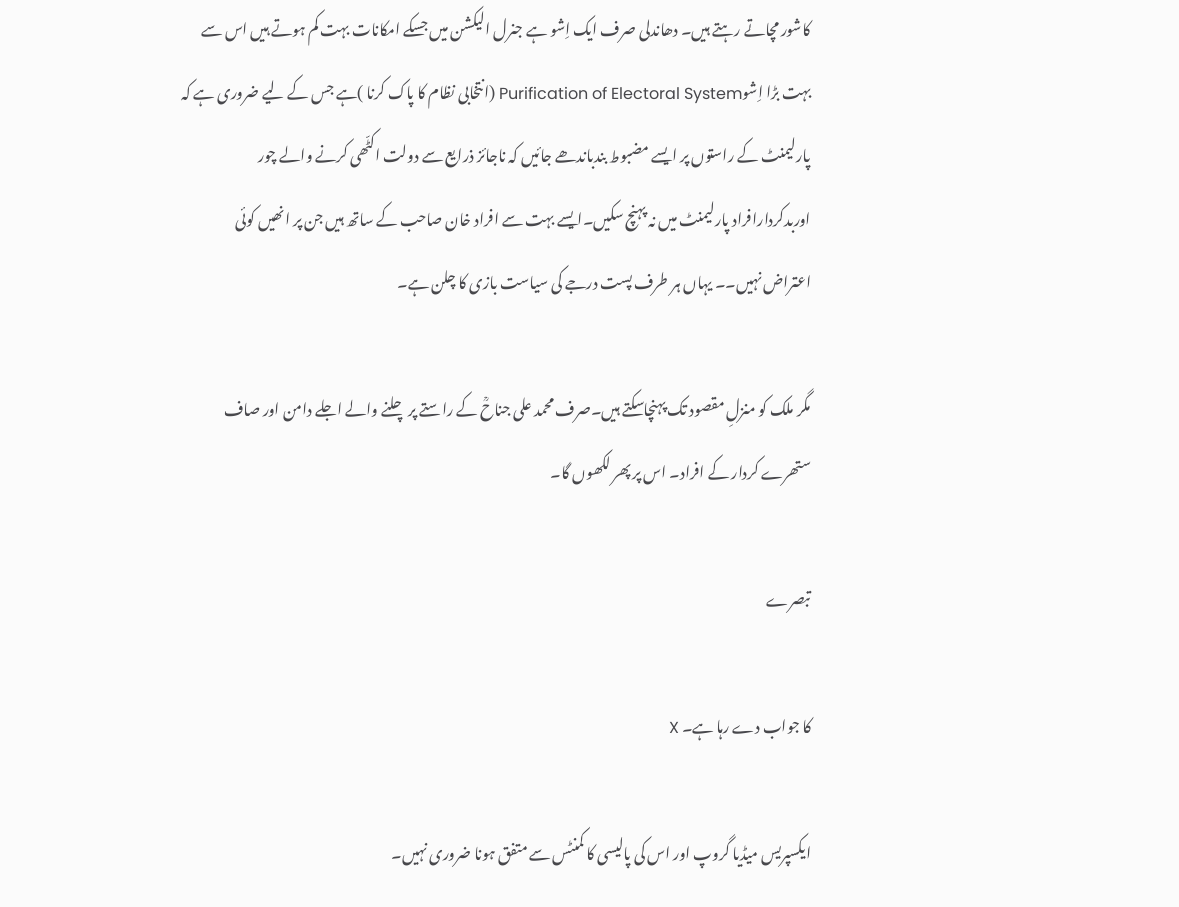کاشور مچاتے رہتے ہیں۔ دھاندلی صرف ایک اِشو ہے جنرل الیکشن میں جسکے امکانات بہت کم ہوتے ہیں اس سے بہت بڑا اِشوPurification of Electoral System (انتخابی نظام کا پاک کرنا )ہے جس کے لیے ضروری ہے کہ پارلیمنٹ کے راستوں پر ایسے مضبوط بندباندھے جائیں کہ ناجائز ذرایع سے دولت اکٹّھی کرنے والے چور اوربدکردارافراد پارلیمنٹ میں نہ پہنچ سکیں۔ایسے بہت سے افراد خان صاحب کے ساتھ ہیں جن پر انھیں کوئی اعتراض نہیں۔۔ یہاں ہر طرف پست درجے کی سیاست بازی کا چلن ہے۔

مگر ملک کو منزلِ مقصود تک پہنچاسکتے ہیں۔صرف محمد علی جناحؒ کے راستے پر چلنے والے اجلے دامن اور صاف ستھرے کردار کے افراد۔ اس پر پھر لکھوں گا۔

تبصرے

کا جواب دے رہا ہے۔ X

ایکسپریس میڈیا گروپ اور اس کی پالیسی کا کمنٹس سے متفق ہونا ضروری نہیں۔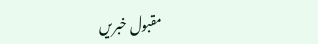مقبول خبریں